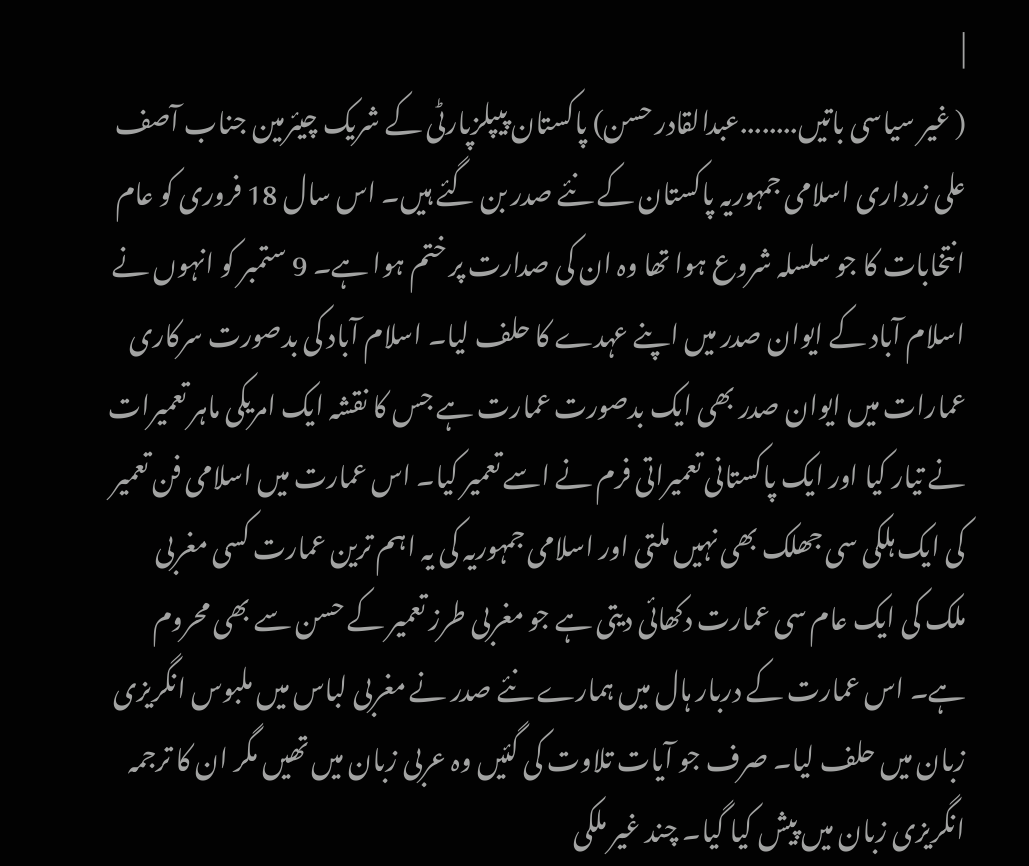|
( غیر سیاسی باتیں........عبدالقادر حسن) پاکستان پیپلزپارٹی کے شریک چیئرمین جناب آصف علی زرداری اسلامی جمہوریہ پاکستان کے نئے صدر بن گئے ہیں۔ اس سال 18 فروری کو عام انتخابات کا جو سلسلہ شروع ہوا تھا وہ ان کی صدارت پر ختم ہوا ہے۔ 9 ستمبر کو انہوں نے اسلام آباد کے ایوان صدر میں اپنے عہدے کا حلف لیا۔ اسلام آباد کی بدصورت سرکاری عمارات میں ایوان صدر بھی ایک بدصورت عمارت ہے جس کا نقشہ ایک امریکی ماہر تعمیرات نے تیار کیا اور ایک پاکستانی تعمیراتی فرم نے اسے تعمیر کیا۔ اس عمارت میں اسلامی فن تعمیر کی ایک ہلکی سی جھلک بھی نہیں ملتی اور اسلامی جمہوریہ کی یہ اہم ترین عمارت کسی مغربی ملک کی ایک عام سی عمارت دکھائی دیتی ہے جو مغربی طرز تعمیر کے حسن سے بھی محروم ہے۔ اس عمارت کے دربار ہال میں ہمارے نئے صدر نے مغربی لباس میں ملبوس انگریزی زبان میں حلف لیا۔ صرف جو آیات تلاوت کی گئیں وہ عربی زبان میں تھیں مگر ان کا ترجمہ انگریزی زبان میں پیش کیا گیا۔ چند غیر ملکی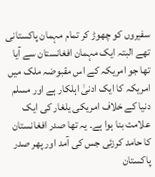سفیروں کو چھوڑ کر تمام مہمان پاکستانی تھے البتہ ایک مہمان افغانستان سے آیا تھا جو امریکہ کے اس مقبوضہ ملک میں امریکہ کا ایک ادنیٰ اہلکار ہے اور مسلم دنیا کے خلاف امریکی یلغار کی ایک علامت بنا ہوا ہے۔ یہ تھا صدر افغانستان کا حامد کرزئی جس کی آمد اور پھر صدر پاکستان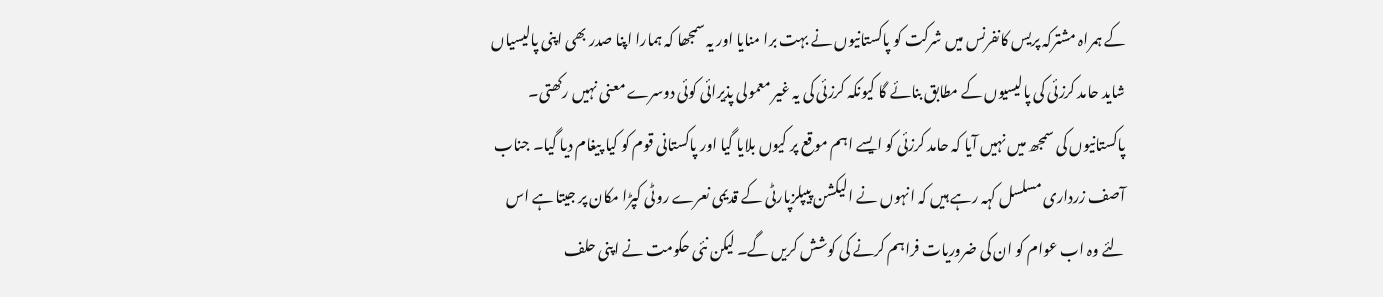کے ہمراہ مشترکہ پریس کانفرنس میں شرکت کو پاکستانیوں نے بہت برا منایا اور یہ سمجھا کہ ہمارا اپنا صدر بھی اپنی پالیسیاں شاید حامد کرزئی کی پالیسیوں کے مطابق بنائے گا کیونکہ کرزئی کی یہ غیر معمولی پذیرائی کوئی دوسرے معنی نہیں رکھتی۔ پاکستانیوں کی سمجھ میں نہیں آیا کہ حامد کرزئی کو ایسے اہم موقع پر کیوں بلایا گیا اور پاکستانی قوم کو کیا پیغام دیا گیا۔ جناب آصف زرداری مسلسل کہہ رہے ہیں کہ انہوں نے الیکشن پیپلزپارٹی کے قدیمی نعرے روٹی کپڑا مکان پر جیتا ہے اس لئے وہ اب عوام کو ان کی ضروریات فراہم کرنے کی کوشش کریں گے۔ لیکن نئی حکومت نے اپنی حلف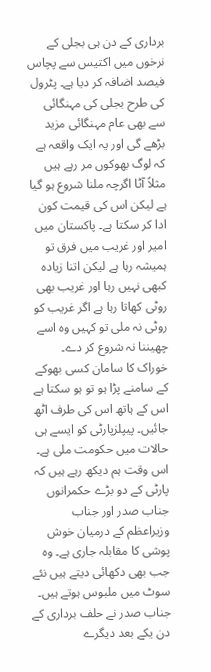برداری کے دن ہی بجلی کے نرخوں میں اکتیس سے پچاس فیصد اضافہ کر دیا ہے۔ پٹرول کی طرح بجلی کی مہنگائی سے بھی عام مہنگائی مزید بڑھے گی اور یہ ایک واقعہ ہے کہ لوگ بھوکوں مر رہے ہیں مثلاً آٹا اگرچہ ملنا شروع ہو گیا ہے لیکن اس کی قیمت کون ادا کر سکتا ہے۔ پاکستان میں امیر اور غریب میں فرق تو ہمیشہ رہا ہے لیکن اتنا زیادہ کبھی نہیں رہا اور غریب بھی روٹی کھاتا رہا ہے اگر غریب کو روٹی نہ ملی تو کہیں وہ اسے چھیننا نہ شروع کر دے۔ خوراک کا سامان کسی بھوکے کے سامنے پڑا ہو تو ہو سکتا ہے اس کے ہاتھ اس کی طرف اٹھ جائیں۔ پیپلزپارٹی کو ایسے ہی حالات میں حکومت ملی ہے۔ اس وقت ہم دیکھ رہے ہیں کہ پارٹی کے دو بڑے حکمرانوں جناب صدر اور جناب وزیراعظم کے درمیان خوش پوشی کا مقابلہ جاری ہے۔ وہ جب بھی دکھائی دیتے ہیں نئے سوٹ میں ملبوس ہوتے ہیں۔ جناب صدر نے حلف برداری کے دن یکے بعد دیگرے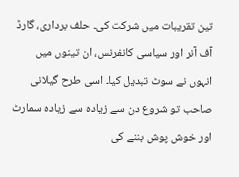تین تقریبات میں شرکت کی۔ حلف برداری، گارڈ آف آنر اور سیاسی کانفرنس، ان تینوں میں انہوں نے سوٹ تبدیل کیا۔ اسی طرح گیلانی صاحب تو شروع دن سے زیادہ سے زیادہ سمارٹ اور خوش پوش بننے کی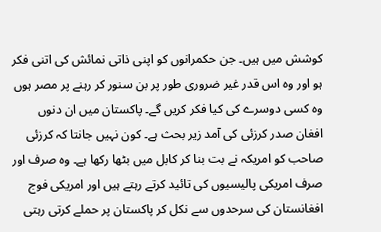کوشش میں ہیں۔ جن حکمرانوں کو اپنی ذاتی نمائش کی اتنی فکر ہو اور وہ اس قدر غیر ضروری طور پر بن سنور کر رہنے پر مصر ہوں وہ کسی دوسرے کی کیا فکر کریں گے۔ پاکستان میں ان دنوں افغان صدر کرزئی کی آمد زیر بحث ہے۔ کون نہیں جانتا کہ کرزئی صاحب کو امریکہ نے بت بنا کر کابل میں بٹھا رکھا ہے۔ وہ صرف اور صرف امریکی پالیسیوں کی تائید کرتے رہتے ہیں اور امریکی فوج افغانستان کی سرحدوں سے نکل کر پاکستان پر حملے کرتی رہتی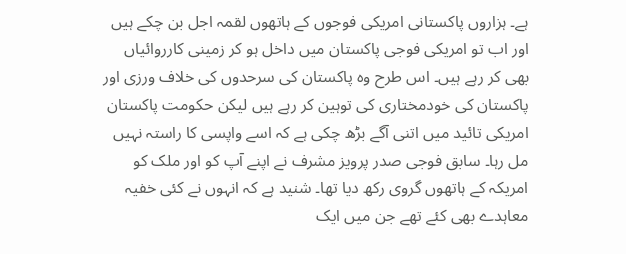ہے۔ ہزاروں پاکستانی امریکی فوجوں کے ہاتھوں لقمہ اجل بن چکے ہیں اور اب تو امریکی فوجی پاکستان میں داخل ہو کر زمینی کارروائیاں بھی کر رہے ہیں۔ اس طرح وہ پاکستان کی سرحدوں کی خلاف ورزی اور پاکستان کی خودمختاری کی توہین کر رہے ہیں لیکن حکومت پاکستان امریکی تائید میں اتنی آگے بڑھ چکی ہے کہ اسے واپسی کا راستہ نہیں مل رہا۔ سابق فوجی صدر پرویز مشرف نے اپنے آپ کو اور ملک کو امریکہ کے ہاتھوں گروی رکھ دیا تھا۔ شنید ہے کہ انہوں نے کئی خفیہ معاہدے بھی کئے تھے جن میں ایک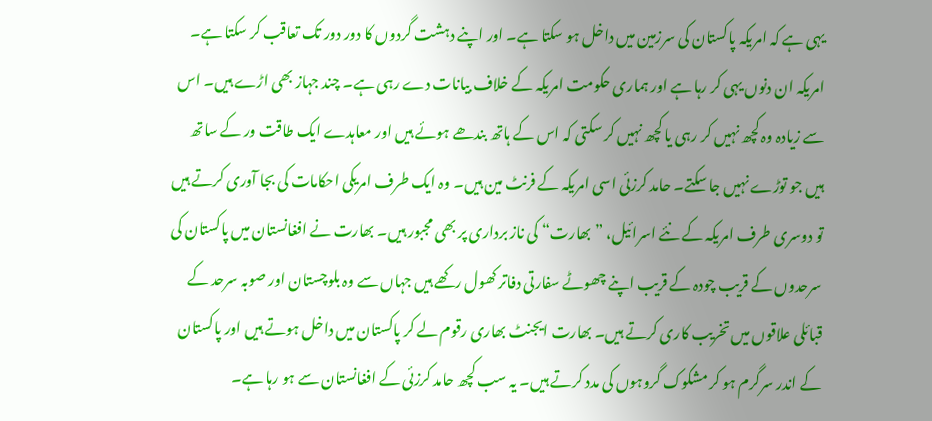یہی ہے کہ امریکہ پاکستان کی سرزمین میں داخل ہو سکتا ہے۔ اور اپنے دہشت گردوں کا دور دور تک تعاقب کر سکتا ہے۔ امریکہ ان دنوں یہی کر رہا ہے اور ہماری حکومت امریکہ کے خلاف بیانات دے رہی ہے۔ چند جہاز بھی اڑے ہیں۔ اس سے زیادہ وہ کچھ نہیں کر رہی یا کچھ نہیں کر سکتی کہ اس کے ہاتھ بندھے ہوئے ہیں اور معاہدے ایک طاقت ور کے ساتھ ہیں جو توڑے نہیں جا سکتے۔ حامد کرزئی اسی امریکہ کے فرنٹ مین ہیں۔ وہ ایک طرف امریکی احکامات کی بجا آوری کرتے ہیں تو دوسری طرف امریکہ کے نئے اسرائیل، ”بھارت“ کی ناز برداری پر بھی مجبور ہیں۔ بھارت نے افغانستان میں پاکستان کی سرحدوں کے قریب چودہ کے قریب اپنے چھوٹے سفارتی دفاتر کھول رکھے ہیں جہاں سے وہ بلوچستان اور صوبہ سرحد کے قبائلی علاقوں میں تخریب کاری کرتے ہیں۔ بھارت ایجنٹ بھاری رقوم لے کر پاکستان میں داخل ہوتے ہیں اور پاکستان کے اندر سرگرم ہو کر مشکوک گروہوں کی مدد کرتے ہیں۔ یہ سب کچھ حامد کرزئی کے افغانستان سے ہو رہا ہے۔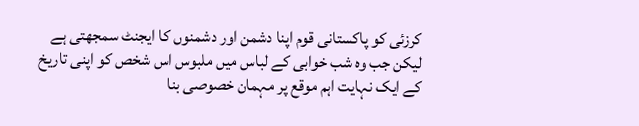کرزئی کو پاکستانی قوم اپنا دشمن اور دشمنوں کا ایجنٹ سمجھتی ہے لیکن جب وہ شب خوابی کے لباس میں ملبوس اس شخص کو اپنی تاریخ کے ایک نہایت اہم موقع پر مہمان خصوصی بنا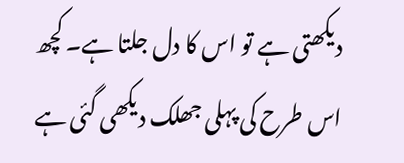دیکھتی ہے تو اس کا دل جلتا ہے۔ کچھ اس طرح کی پہلی جھلک دیکھی گئی ہے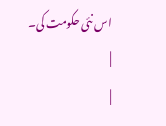اس نئی حکومت کی۔
|
|